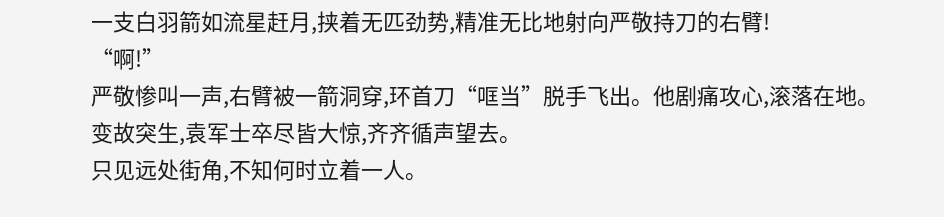一支白羽箭如流星赶月,挟着无匹劲势,精准无比地射向严敬持刀的右臂!
“啊!”
严敬惨叫一声,右臂被一箭洞穿,环首刀“哐当”脱手飞出。他剧痛攻心,滚落在地。
变故突生,袁军士卒尽皆大惊,齐齐循声望去。
只见远处街角,不知何时立着一人。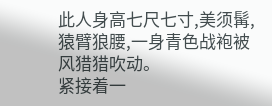此人身高七尺七寸,美须髯,猿臂狼腰,一身青色战袍被风猎猎吹动。
紧接着一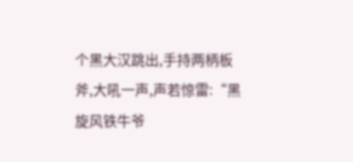个黑大汉跳出,手持两柄板斧,大吼一声,声若惊雷:“黑旋风铁牛爷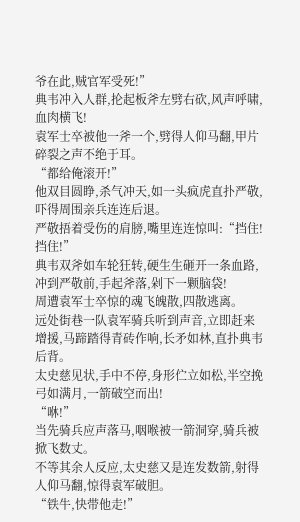爷在此,贼官军受死!”
典韦冲入人群,抡起板斧左劈右砍,风声呼啸,血肉横飞!
袁军士卒被他一斧一个,劈得人仰马翻,甲片碎裂之声不绝于耳。
“都给俺滚开!”
他双目圆睁,杀气冲天,如一头疯虎直扑严敬,吓得周围亲兵连连后退。
严敬捂着受伤的肩膀,嘴里连连惊叫:“挡住!挡住!”
典韦双斧如车轮狂转,硬生生砸开一条血路,冲到严敬前,手起斧落,剁下一颗脑袋!
周遭袁军士卒惊的魂飞魄散,四散逃离。
远处街巷一队袁军骑兵听到声音,立即赶来增援,马蹄踏得青砖作响,长矛如林,直扑典韦后背。
太史慈见状,手中不停,身形伫立如松,半空挽弓如满月,一箭破空而出!
“咻!”
当先骑兵应声落马,咽喉被一箭洞穿,骑兵被掀飞数丈。
不等其余人反应,太史慈又是连发数箭,射得人仰马翻,惊得袁军破胆。
“铁牛,快带他走!”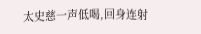太史慈一声低喝,回身连射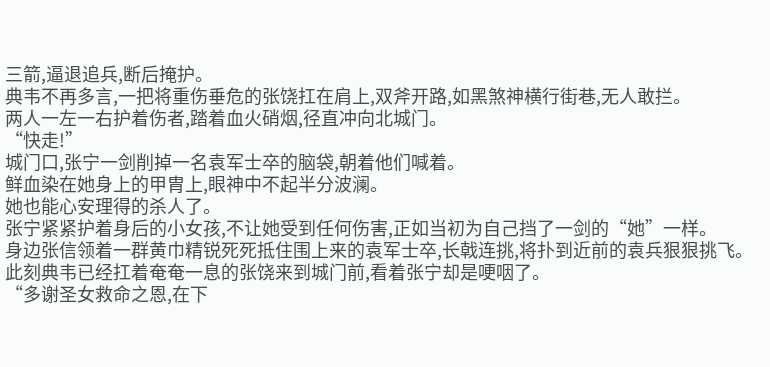三箭,逼退追兵,断后掩护。
典韦不再多言,一把将重伤垂危的张饶扛在肩上,双斧开路,如黑煞神横行街巷,无人敢拦。
两人一左一右护着伤者,踏着血火硝烟,径直冲向北城门。
“快走!”
城门口,张宁一剑削掉一名袁军士卒的脑袋,朝着他们喊着。
鲜血染在她身上的甲胄上,眼神中不起半分波澜。
她也能心安理得的杀人了。
张宁紧紧护着身后的小女孩,不让她受到任何伤害,正如当初为自己挡了一剑的“她”一样。
身边张信领着一群黄巾精锐死死抵住围上来的袁军士卒,长戟连挑,将扑到近前的袁兵狠狠挑飞。
此刻典韦已经扛着奄奄一息的张饶来到城门前,看着张宁却是哽咽了。
“多谢圣女救命之恩,在下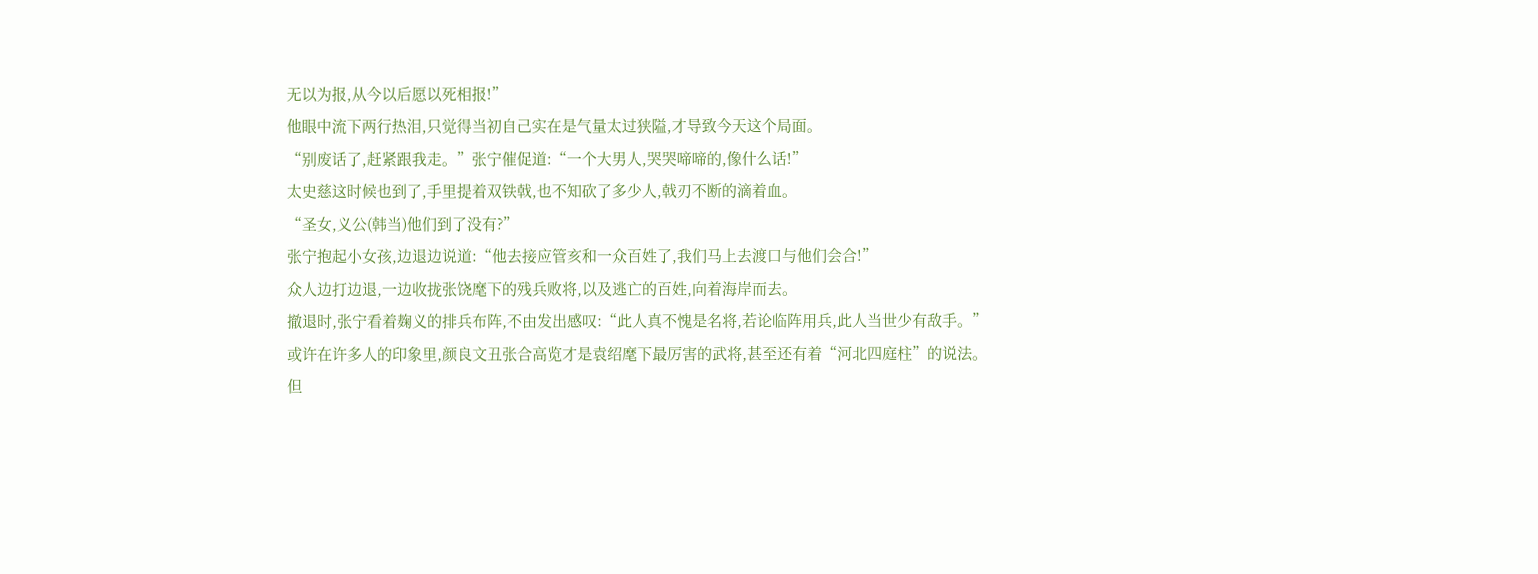无以为报,从今以后愿以死相报!”
他眼中流下两行热泪,只觉得当初自己实在是气量太过狭隘,才导致今天这个局面。
“别废话了,赶紧跟我走。”张宁催促道:“一个大男人,哭哭啼啼的,像什么话!”
太史慈这时候也到了,手里提着双铁戟,也不知砍了多少人,戟刃不断的滴着血。
“圣女,义公(韩当)他们到了没有?”
张宁抱起小女孩,边退边说道:“他去接应管亥和一众百姓了,我们马上去渡口与他们会合!”
众人边打边退,一边收拢张饶麾下的残兵败将,以及逃亡的百姓,向着海岸而去。
撤退时,张宁看着麹义的排兵布阵,不由发出感叹:“此人真不愧是名将,若论临阵用兵,此人当世少有敌手。”
或许在许多人的印象里,颜良文丑张合高览才是袁绍麾下最厉害的武将,甚至还有着“河北四庭柱”的说法。
但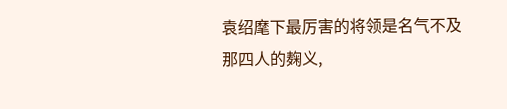袁绍麾下最厉害的将领是名气不及那四人的麹义,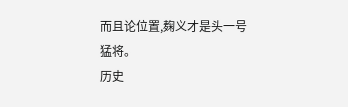而且论位置,麹义才是头一号猛将。
历史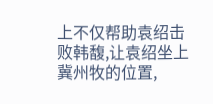上不仅帮助袁绍击败韩馥,让袁绍坐上冀州牧的位置,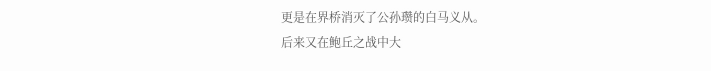更是在界桥消灭了公孙瓒的白马义从。
后来又在鲍丘之战中大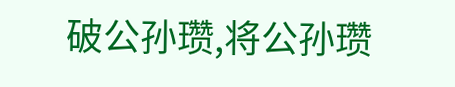破公孙瓒,将公孙瓒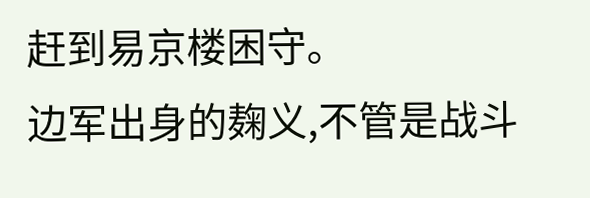赶到易京楼困守。
边军出身的麹义,不管是战斗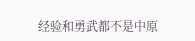经验和勇武都不是中原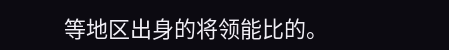等地区出身的将领能比的。